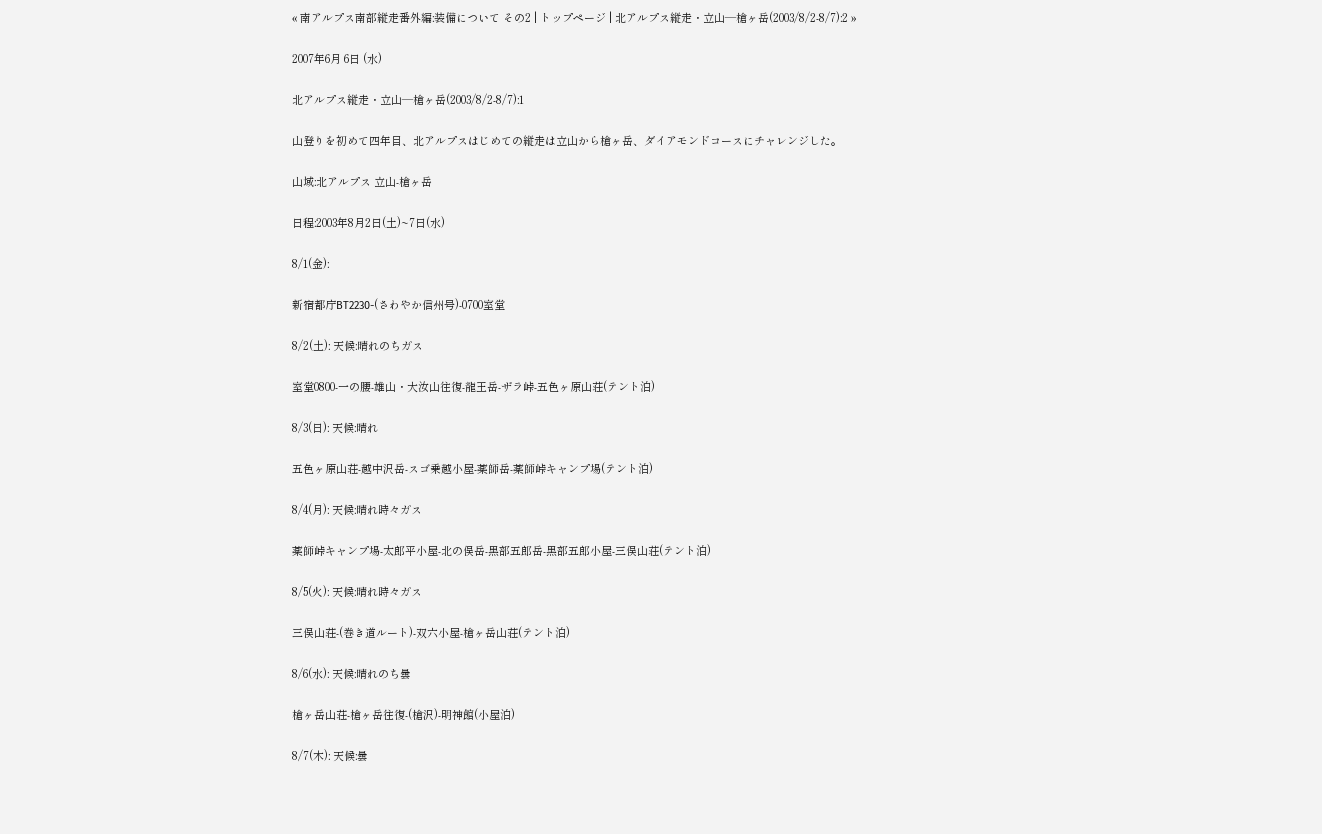« 南アルプス南部縦走番外編:装備について その2 | トップページ | 北アルプス縦走・立山―槍ヶ岳(2003/8/2-8/7):2 »

2007年6月 6日 (水)

北アルプス縦走・立山―槍ヶ岳(2003/8/2-8/7):1

山登りを初めて四年目、北アルプスはじめての縦走は立山から槍ヶ岳、ダイアモンドコースにチャレンジした。

山域:北アルプス 立山-槍ヶ岳

日程:2003年8月2日(土)~7日(水)

8/1(金):

新宿都庁BT2230-(さわやか信州号)-0700室堂

8/2(土): 天候:晴れのちガス

室堂0800-一の腰-雄山・大汝山往復-龍王岳-ザラ峠-五色ヶ原山荘(テント泊)

8/3(日): 天候:晴れ

五色ヶ原山荘-越中沢岳-スゴ乗越小屋-薬師岳-薬師峠キャンプ場(テント泊)

8/4(月): 天候:晴れ時々ガス

薬師峠キャンプ場-太郎平小屋-北の俣岳-黒部五郎岳-黒部五郎小屋-三俣山荘(テント泊)

8/5(火): 天候:晴れ時々ガス

三俣山荘-(巻き道ルート)-双六小屋-槍ヶ岳山荘(テント泊)

8/6(水): 天候:晴れのち曇

槍ヶ岳山荘-槍ヶ岳往復-(槍沢)-明神館(小屋泊)

8/7(木): 天候:曇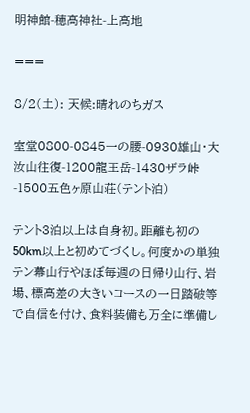明神館-穂高神社-上高地

===

8/2(土): 天候:晴れのちガス

室堂0800-0845一の腰-0930雄山・大汝山往復-1200龍王岳-1430ザラ峠-1500五色ヶ原山荘(テント泊)

テント3泊以上は自身初。距離も初の50km以上と初めてづくし。何度かの単独テン幕山行やほぼ毎週の日帰り山行、岩場、標高差の大きいコースの一日踏破等で自信を付け、食料装備も万全に準備し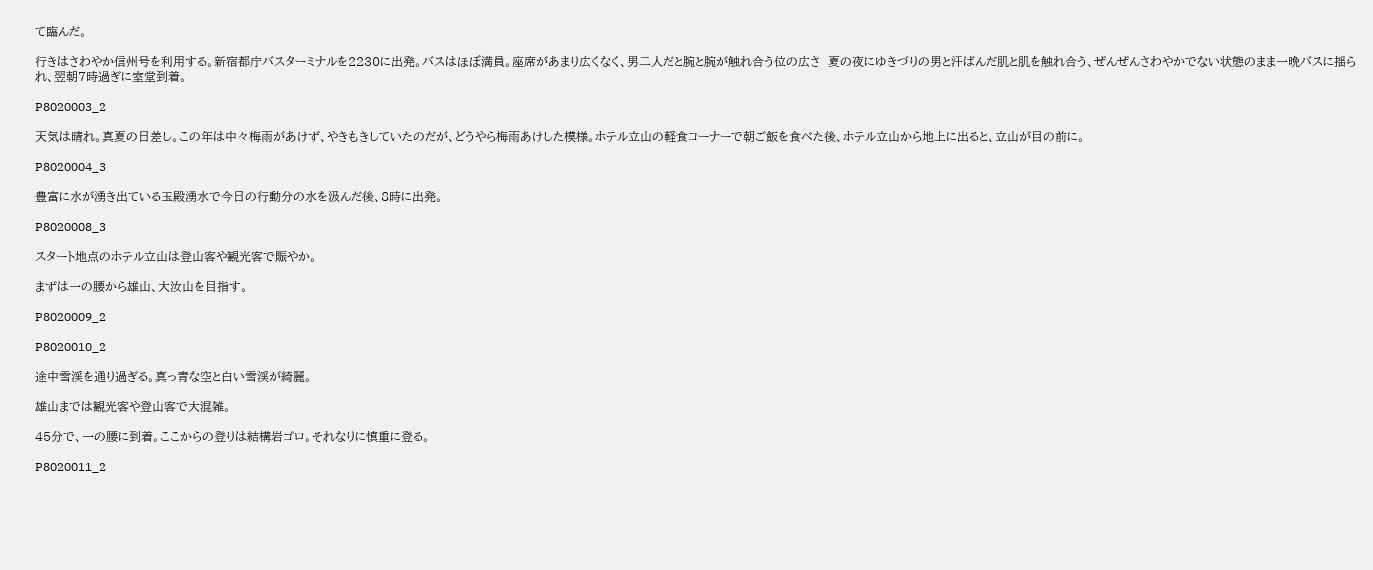て臨んだ。

行きはさわやか信州号を利用する。新宿都庁バスターミナルを2230に出発。バスはほぼ満員。座席があまり広くなく、男二人だと腕と腕が触れ合う位の広さ  夏の夜にゆきづりの男と汗ばんだ肌と肌を触れ合う、ぜんぜんさわやかでない状態のまま一晩バスに揺られ、翌朝7時過ぎに室堂到着。

P8020003_2

天気は晴れ。真夏の日差し。この年は中々梅雨があけず、やきもきしていたのだが、どうやら梅雨あけした模様。ホテル立山の軽食コーナーで朝ご飯を食べた後、ホテル立山から地上に出ると、立山が目の前に。

P8020004_3

豊富に水が湧き出ている玉殿湧水で今日の行動分の水を汲んだ後、8時に出発。

P8020008_3

スタート地点のホテル立山は登山客や観光客で賑やか。

まずは一の腰から雄山、大汝山を目指す。

P8020009_2

P8020010_2

途中雪渓を通り過ぎる。真っ青な空と白い雪渓が綺麗。

雄山までは観光客や登山客で大混雑。

45分で、一の腰に到着。ここからの登りは結構岩ゴロ。それなりに慎重に登る。

P8020011_2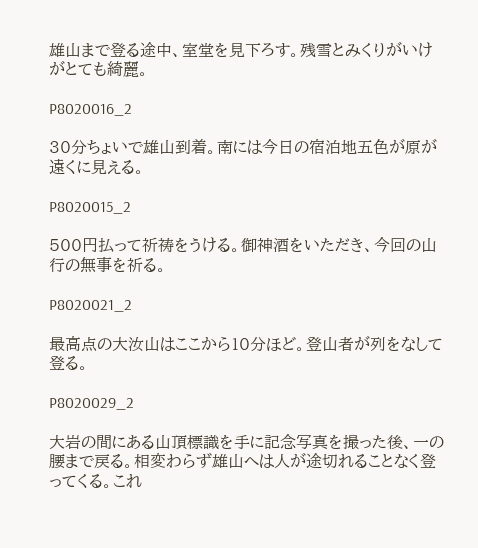雄山まで登る途中、室堂を見下ろす。残雪とみくりがいけがとても綺麗。

P8020016_2

30分ちょいで雄山到着。南には今日の宿泊地五色が原が遠くに見える。

P8020015_2

500円払って祈祷をうける。御神酒をいただき、今回の山行の無事を祈る。

P8020021_2

最高点の大汝山はここから10分ほど。登山者が列をなして登る。

P8020029_2

大岩の間にある山頂標識を手に記念写真を撮った後、一の腰まで戻る。相変わらず雄山へは人が途切れることなく登ってくる。これ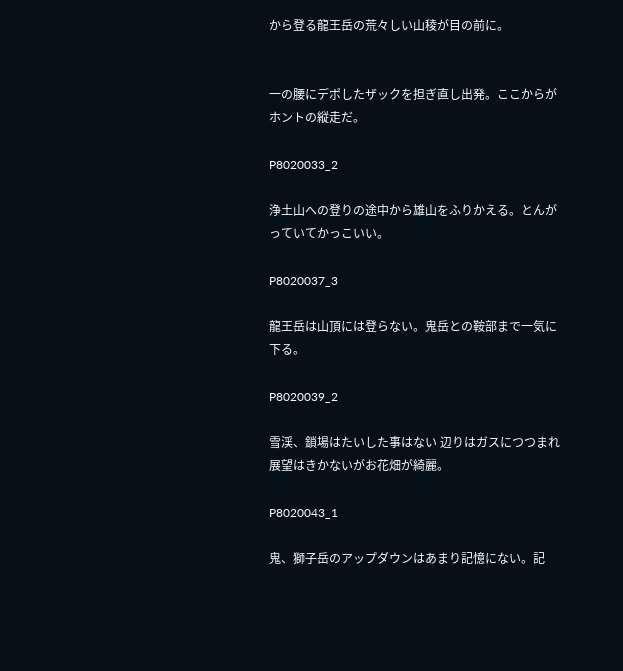から登る龍王岳の荒々しい山稜が目の前に。


一の腰にデポしたザックを担ぎ直し出発。ここからがホントの縦走だ。

P8020033_2

浄土山への登りの途中から雄山をふりかえる。とんがっていてかっこいい。

P8020037_3

龍王岳は山頂には登らない。鬼岳との鞍部まで一気に下る。

P8020039_2

雪渓、鎖場はたいした事はない 辺りはガスにつつまれ展望はきかないがお花畑が綺麗。

P8020043_1

鬼、獅子岳のアップダウンはあまり記憶にない。記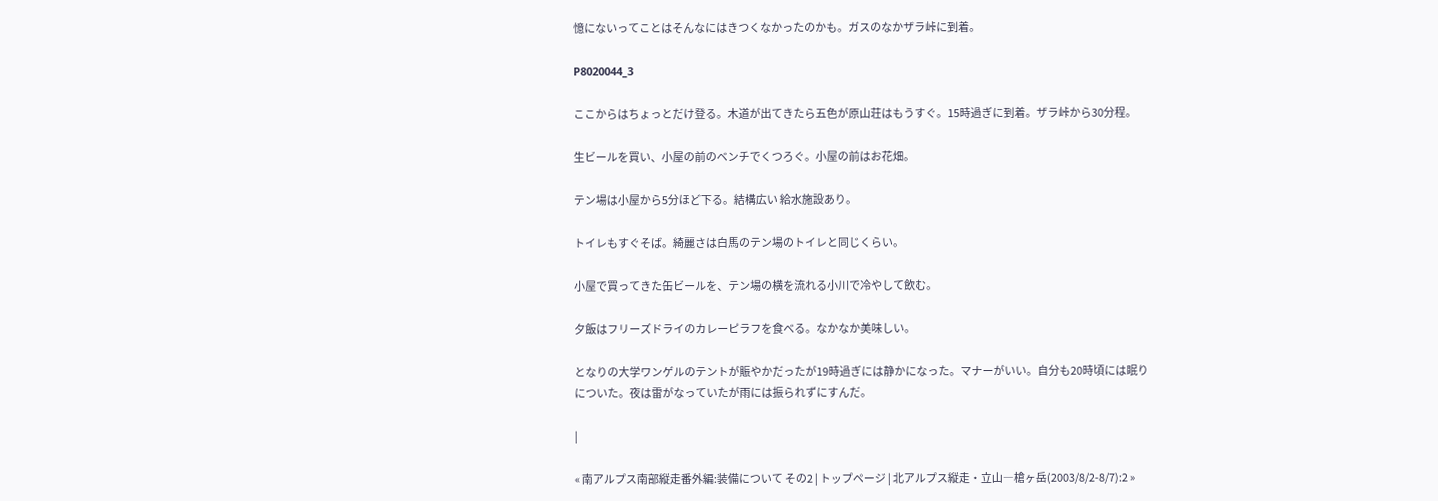憶にないってことはそんなにはきつくなかったのかも。ガスのなかザラ峠に到着。

P8020044_3

ここからはちょっとだけ登る。木道が出てきたら五色が原山荘はもうすぐ。15時過ぎに到着。ザラ峠から30分程。

生ビールを買い、小屋の前のベンチでくつろぐ。小屋の前はお花畑。

テン場は小屋から5分ほど下る。結構広い 給水施設あり。

トイレもすぐそば。綺麗さは白馬のテン場のトイレと同じくらい。

小屋で買ってきた缶ビールを、テン場の横を流れる小川で冷やして飲む。

夕飯はフリーズドライのカレーピラフを食べる。なかなか美味しい。

となりの大学ワンゲルのテントが賑やかだったが19時過ぎには静かになった。マナーがいい。自分も20時頃には眠りについた。夜は雷がなっていたが雨には振られずにすんだ。

|

« 南アルプス南部縦走番外編:装備について その2 | トップページ | 北アルプス縦走・立山―槍ヶ岳(2003/8/2-8/7):2 »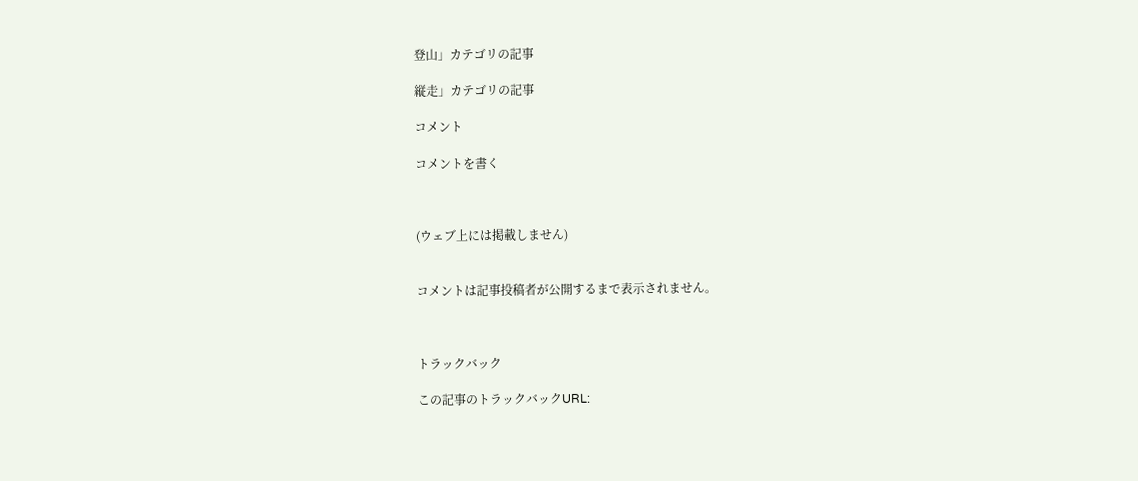登山」カテゴリの記事

縦走」カテゴリの記事

コメント

コメントを書く



(ウェブ上には掲載しません)


コメントは記事投稿者が公開するまで表示されません。



トラックバック

この記事のトラックバックURL: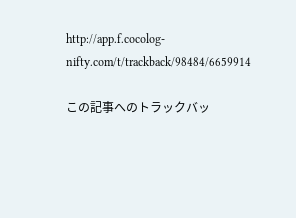http://app.f.cocolog-nifty.com/t/trackback/98484/6659914

この記事へのトラックバッ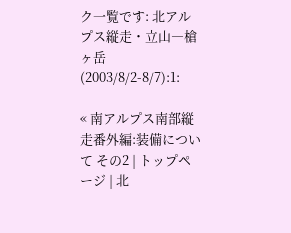ク一覧です: 北アルプス縦走・立山―槍ヶ岳(2003/8/2-8/7):1:

« 南アルプス南部縦走番外編:装備について その2 | トップページ | 北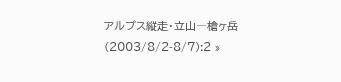アルプス縦走・立山―槍ヶ岳(2003/8/2-8/7):2 »